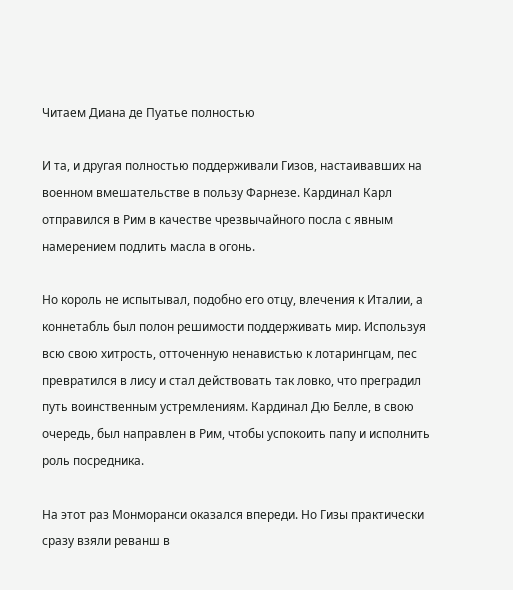Читаем Диана де Пуатье полностью

И та, и другая полностью поддерживали Гизов, настаивавших на военном вмешательстве в пользу Фарнезе. Кардинал Карл отправился в Рим в качестве чрезвычайного посла с явным намерением подлить масла в огонь.

Но король не испытывал, подобно его отцу, влечения к Италии, а коннетабль был полон решимости поддерживать мир. Используя всю свою хитрость, отточенную ненавистью к лотарингцам, пес превратился в лису и стал действовать так ловко, что преградил путь воинственным устремлениям. Кардинал Дю Белле, в свою очередь, был направлен в Рим, чтобы успокоить папу и исполнить роль посредника.

На этот раз Монморанси оказался впереди. Но Гизы практически сразу взяли реванш в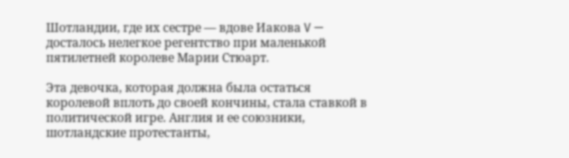Шотландии, где их сестре — вдове Иакова V — досталось нелегкое регентство при маленькой пятилетней королеве Марии Стюарт.

Эта девочка, которая должна была остаться королевой вплоть до своей кончины, стала ставкой в политической игре. Англия и ее союзники, шотландские протестанты,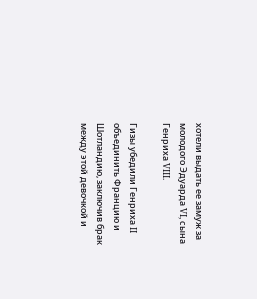хотели выдать ее замуж за молодого Эдуарда VI, сына Генриха VIII.

Гизы убедили Генриха II объединить Францию и Шотландию, заключив брак между этой девочкой и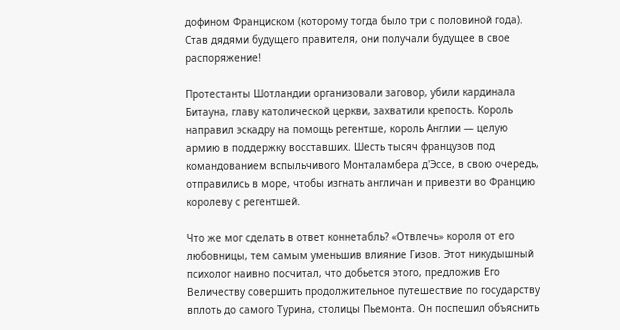дофином Франциском (которому тогда было три с половиной года). Став дядями будущего правителя, они получали будущее в свое распоряжение!

Протестанты Шотландии организовали заговор, убили кардинала Битауна, главу католической церкви, захватили крепость. Король направил эскадру на помощь регентше, король Англии — целую армию в поддержку восставших. Шесть тысяч французов под командованием вспыльчивого Монталамбера д'Эссе, в свою очередь, отправились в море, чтобы изгнать англичан и привезти во Францию королеву с регентшей.

Что же мог сделать в ответ коннетабль? «Отвлечь» короля от его любовницы, тем самым уменьшив влияние Гизов. Этот никудышный психолог наивно посчитал, что добьется этого, предложив Его Величеству совершить продолжительное путешествие по государству вплоть до самого Турина, столицы Пьемонта. Он поспешил объяснить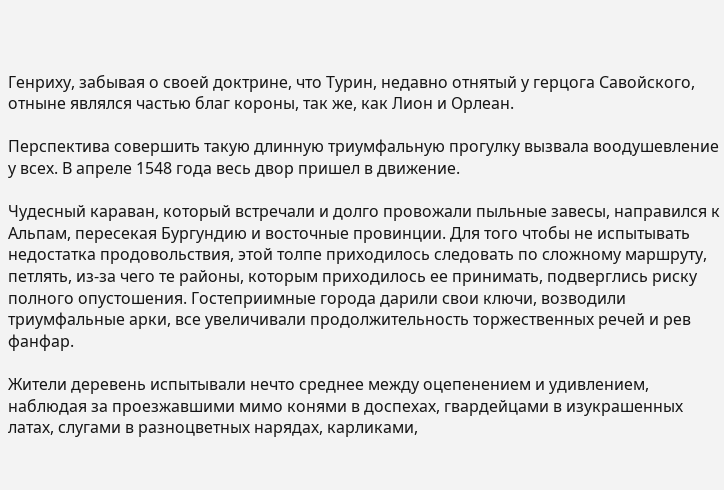Генриху, забывая о своей доктрине, что Турин, недавно отнятый у герцога Савойского, отныне являлся частью благ короны, так же, как Лион и Орлеан.

Перспектива совершить такую длинную триумфальную прогулку вызвала воодушевление у всех. В апреле 1548 года весь двор пришел в движение.

Чудесный караван, который встречали и долго провожали пыльные завесы, направился к Альпам, пересекая Бургундию и восточные провинции. Для того чтобы не испытывать недостатка продовольствия, этой толпе приходилось следовать по сложному маршруту, петлять, из-за чего те районы, которым приходилось ее принимать, подверглись риску полного опустошения. Гостеприимные города дарили свои ключи, возводили триумфальные арки, все увеличивали продолжительность торжественных речей и рев фанфар.

Жители деревень испытывали нечто среднее между оцепенением и удивлением, наблюдая за проезжавшими мимо конями в доспехах, гвардейцами в изукрашенных латах, слугами в разноцветных нарядах, карликами,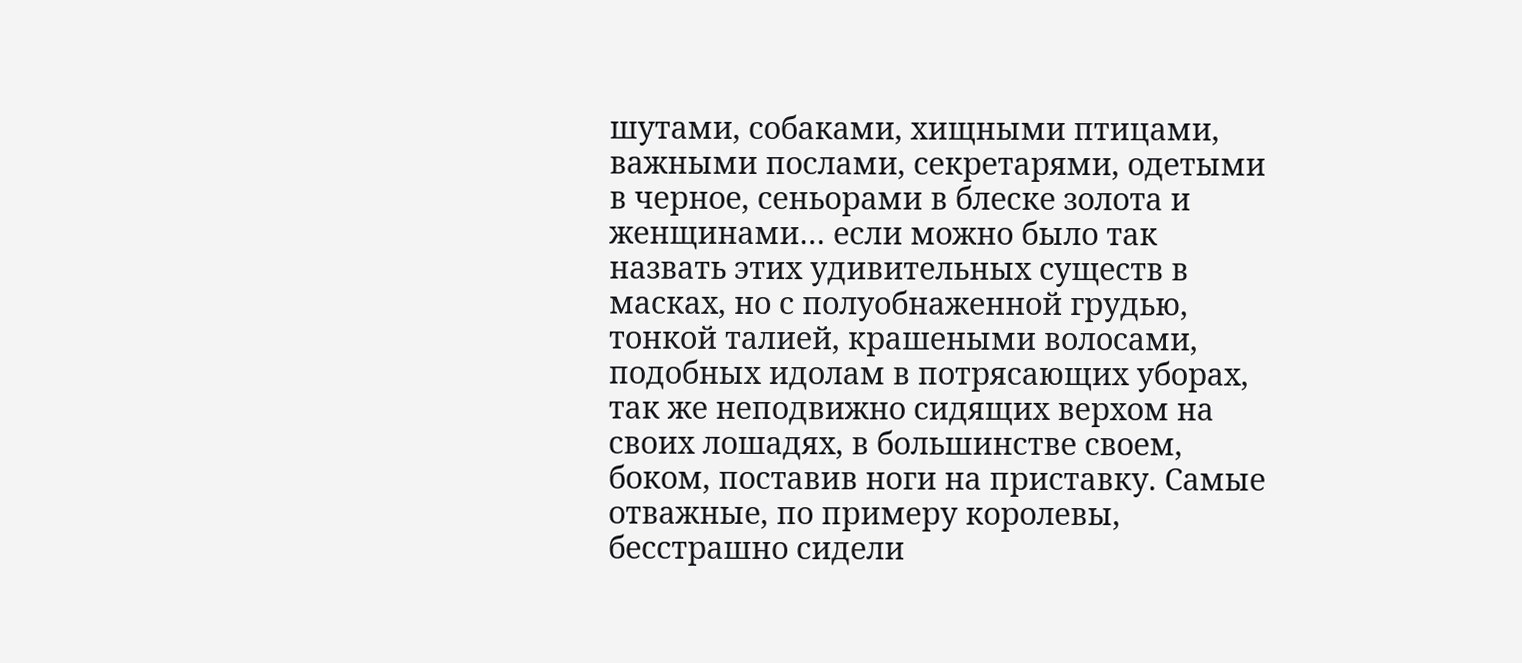шутами, собаками, хищными птицами, важными послами, секретарями, одетыми в черное, сеньорами в блеске золота и женщинами… если можно было так назвать этих удивительных существ в масках, но с полуобнаженной грудью, тонкой талией, крашеными волосами, подобных идолам в потрясающих уборах, так же неподвижно сидящих верхом на своих лошадях, в большинстве своем, боком, поставив ноги на приставку. Самые отважные, по примеру королевы, бесстрашно сидели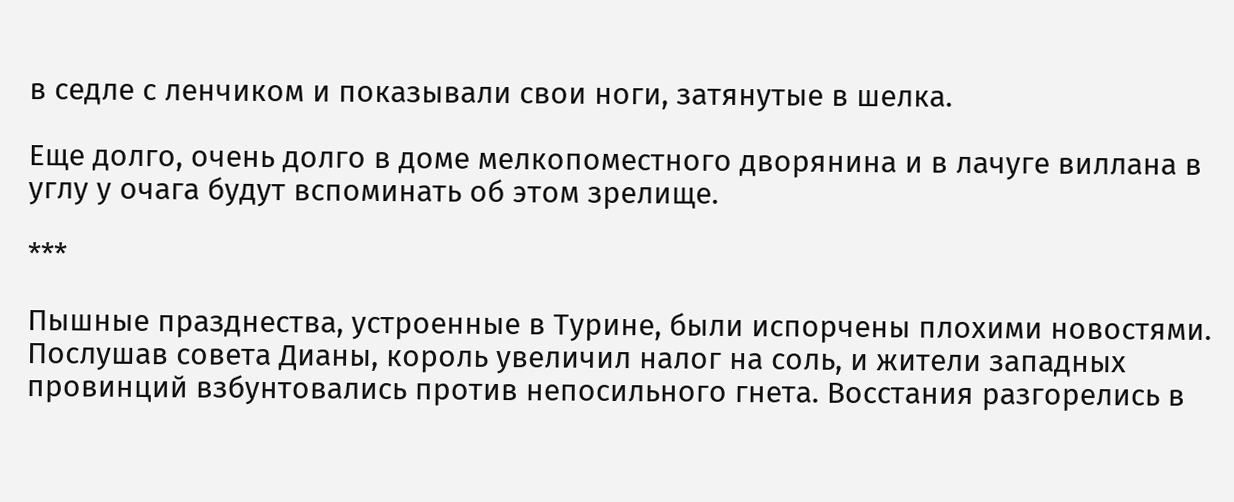в седле с ленчиком и показывали свои ноги, затянутые в шелка.

Еще долго, очень долго в доме мелкопоместного дворянина и в лачуге виллана в углу у очага будут вспоминать об этом зрелище.

***

Пышные празднества, устроенные в Турине, были испорчены плохими новостями. Послушав совета Дианы, король увеличил налог на соль, и жители западных провинций взбунтовались против непосильного гнета. Восстания разгорелись в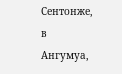Сентонже, в Ангумуа,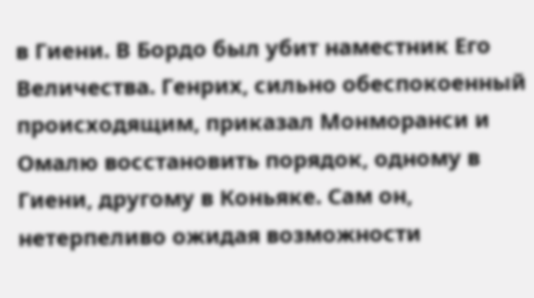в Гиени. В Бордо был убит наместник Его Величества. Генрих, сильно обеспокоенный происходящим, приказал Монморанси и Омалю восстановить порядок, одному в Гиени, другому в Коньяке. Сам он, нетерпеливо ожидая возможности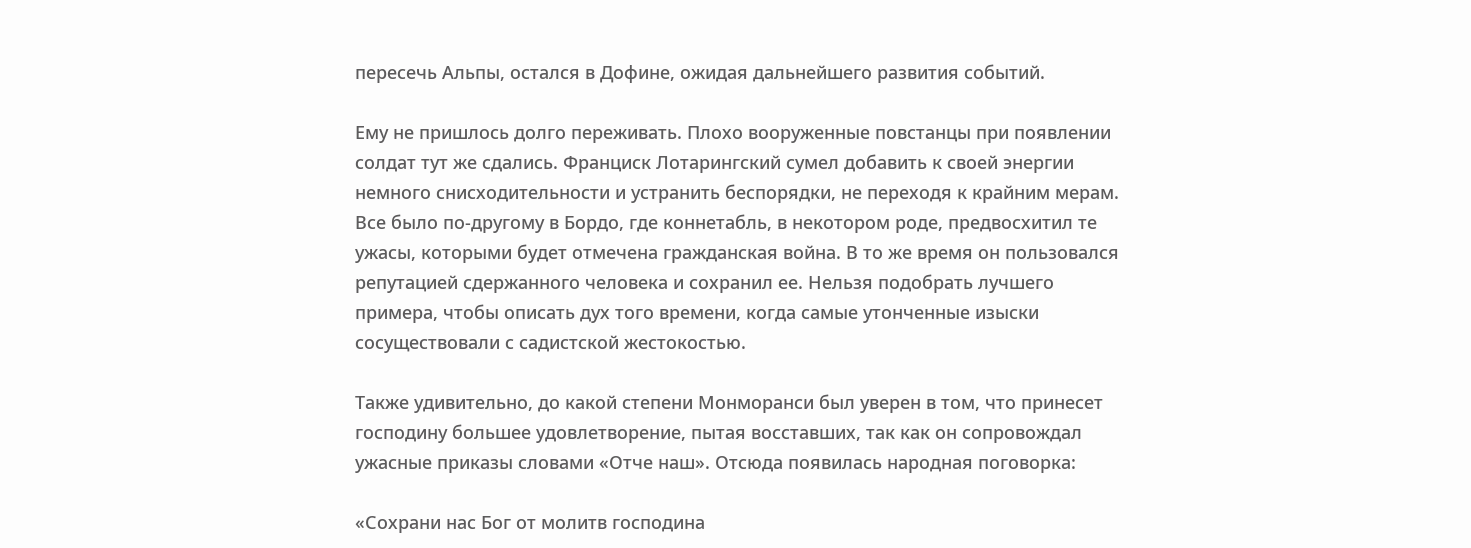пересечь Альпы, остался в Дофине, ожидая дальнейшего развития событий.

Ему не пришлось долго переживать. Плохо вооруженные повстанцы при появлении солдат тут же сдались. Франциск Лотарингский сумел добавить к своей энергии немного снисходительности и устранить беспорядки, не переходя к крайним мерам. Все было по-другому в Бордо, где коннетабль, в некотором роде, предвосхитил те ужасы, которыми будет отмечена гражданская война. В то же время он пользовался репутацией сдержанного человека и сохранил ее. Нельзя подобрать лучшего примера, чтобы описать дух того времени, когда самые утонченные изыски сосуществовали с садистской жестокостью.

Также удивительно, до какой степени Монморанси был уверен в том, что принесет господину большее удовлетворение, пытая восставших, так как он сопровождал ужасные приказы словами «Отче наш». Отсюда появилась народная поговорка:

«Сохрани нас Бог от молитв господина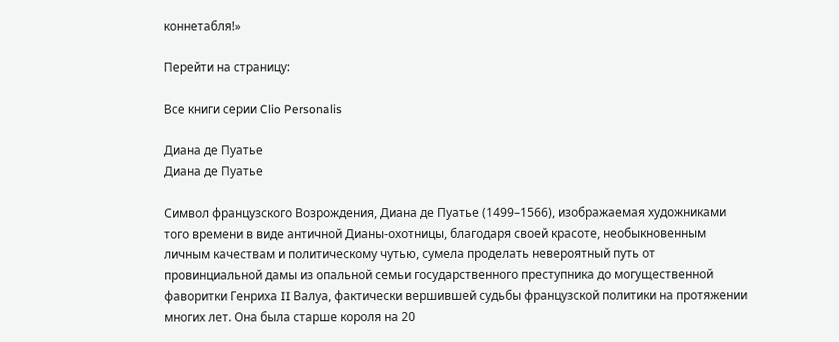коннетабля!»

Перейти на страницу:

Все книги серии Clio Personalis

Диана де Пуатье
Диана де Пуатье

Символ французского Возрождения, Диана де Пуатье (1499–1566), изображаемая художниками того времени в виде античной Дианы-охотницы, благодаря своей красоте, необыкновенным личным качествам и политическому чутью, сумела проделать невероятный путь от провинциальной дамы из опальной семьи государственного преступника до могущественной фаворитки Генриха II Валуа, фактически вершившей судьбы французской политики на протяжении многих лет. Она была старше короля на 20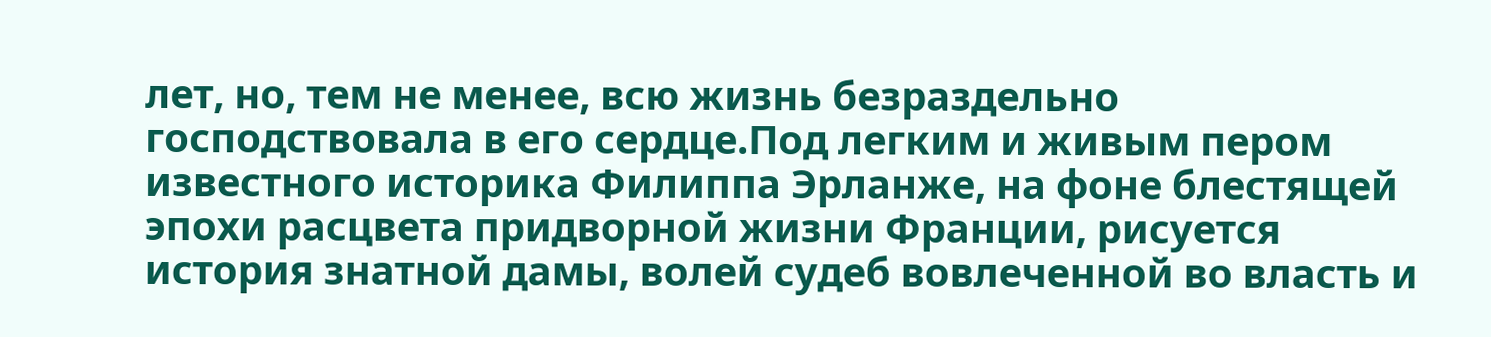лет, но, тем не менее, всю жизнь безраздельно господствовала в его сердце.Под легким и живым пером известного историка Филиппа Эрланже, на фоне блестящей эпохи расцвета придворной жизни Франции, рисуется история знатной дамы, волей судеб вовлеченной во власть и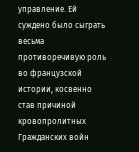управление. Ей суждено было сыграть весьма противоречивую роль во французской истории, косвенно став причиной кровопролитных Гражданских войн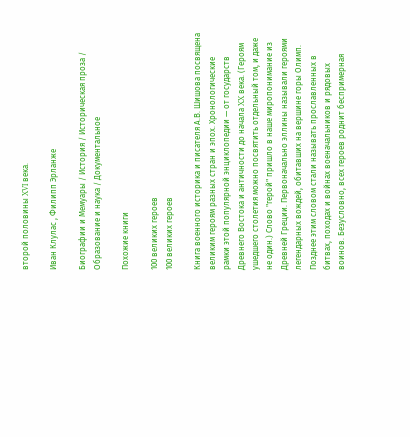второй половины XVI века.

Иван Клулас , Филипп Эрланже

Биографии и Мемуары / История / Историческая проза / Образование и наука / Документальное

Похожие книги

100 великих героев
100 великих героев

Книга военного историка и писателя А.В. Шишова посвящена великим героям разных стран и эпох. Хронологические рамки этой популярной энциклопедии — от государств Древнего Востока и античности до начала XX века. (Героям ушедшего столетия можно посвятить отдельный том, и даже не один.) Слово "герой" пришло в наше миропонимание из Древней Греции. Первоначально эллины называли героями легендарных вождей, обитавших на вершине горы Олимп. Позднее этим словом стали называть прославленных в битвах, походах и войнах военачальников и рядовых воинов. Безусловно, всех героев роднит беспримерная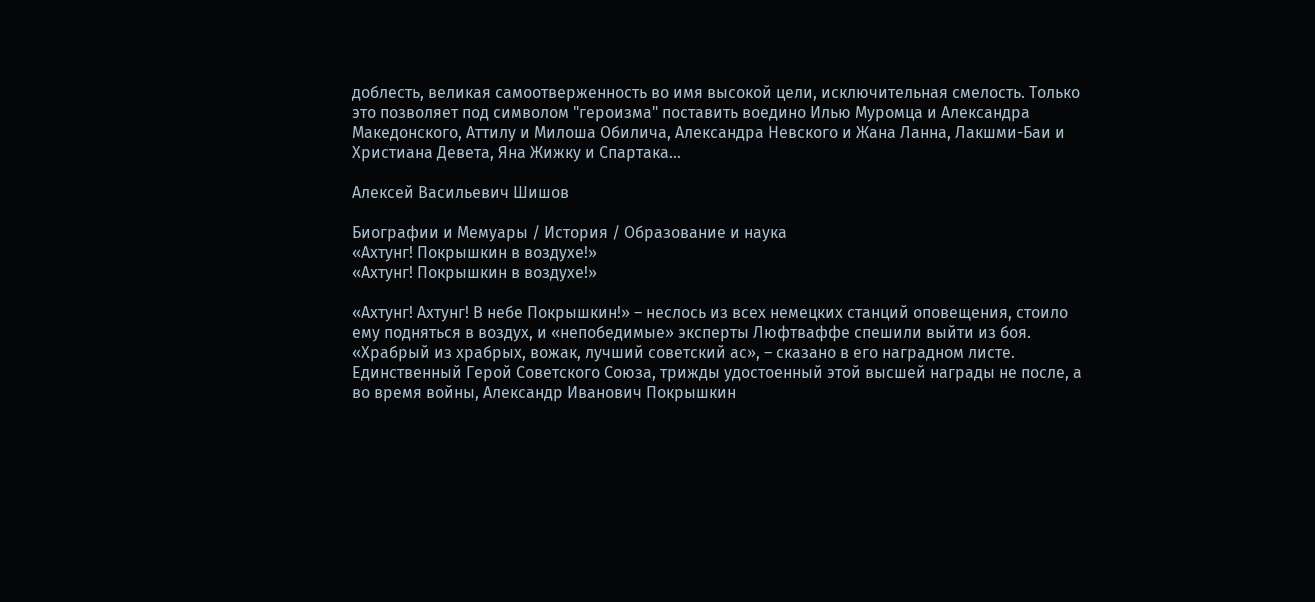доблесть, великая самоотверженность во имя высокой цели, исключительная смелость. Только это позволяет под символом "героизма" поставить воедино Илью Муромца и Александра Македонского, Аттилу и Милоша Обилича, Александра Невского и Жана Ланна, Лакшми-Баи и Христиана Девета, Яна Жижку и Спартака…

Алексей Васильевич Шишов

Биографии и Мемуары / История / Образование и наука
«Ахтунг! Покрышкин в воздухе!»
«Ахтунг! Покрышкин в воздухе!»

«Ахтунг! Ахтунг! В небе Покрышкин!» – неслось из всех немецких станций оповещения, стоило ему подняться в воздух, и «непобедимые» эксперты Люфтваффе спешили выйти из боя. «Храбрый из храбрых, вожак, лучший советский ас», – сказано в его наградном листе. Единственный Герой Советского Союза, трижды удостоенный этой высшей награды не после, а во время войны, Александр Иванович Покрышкин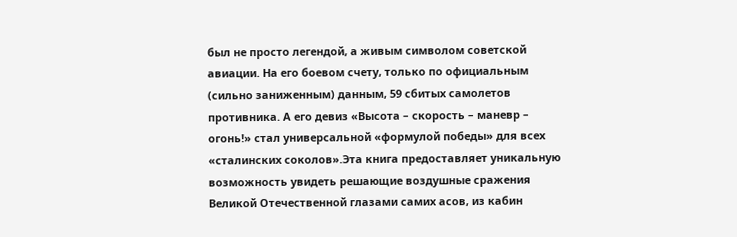был не просто легендой, а живым символом советской авиации. На его боевом счету, только по официальным (сильно заниженным) данным, 59 сбитых самолетов противника. А его девиз «Высота – скорость – маневр – огонь!» стал универсальной «формулой победы» для всех «сталинских соколов».Эта книга предоставляет уникальную возможность увидеть решающие воздушные сражения Великой Отечественной глазами самих асов, из кабин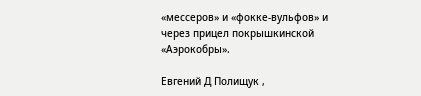«мессеров» и «фокке-вульфов» и через прицел покрышкинской «Аэрокобры».

Евгений Д Полищук ,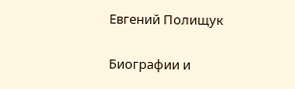Евгений Полищук

Биографии и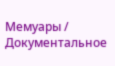Мемуары / Документальное